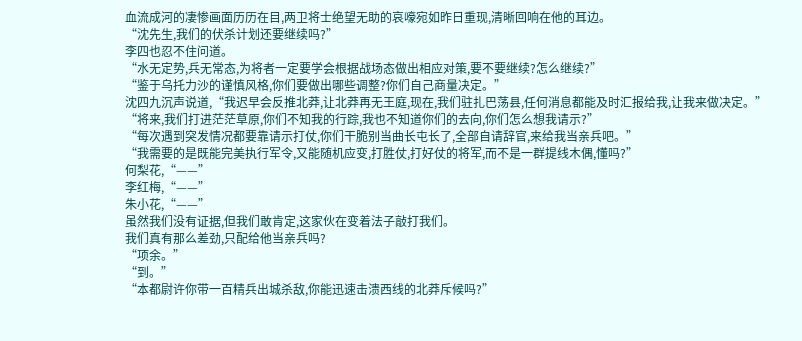血流成河的凄惨画面历历在目,两卫将士绝望无助的哀嚎宛如昨日重现,清晰回响在他的耳边。
“沈先生,我们的伏杀计划还要继续吗?”
李四也忍不住问道。
“水无定势,兵无常态,为将者一定要学会根据战场态做出相应对策,要不要继续?怎么继续?”
“鉴于乌托力沙的谨慎风格,你们要做出哪些调整?你们自己商量决定。”
沈四九沉声说道,“我迟早会反推北莽,让北莽再无王庭,现在,我们驻扎巴荡县,任何消息都能及时汇报给我,让我来做决定。”
“将来,我们打进茫茫草原,你们不知我的行踪,我也不知道你们的去向,你们怎么想我请示?”
“每次遇到突发情况都要靠请示打仗,你们干脆别当曲长屯长了,全部自请辞官,来给我当亲兵吧。”
“我需要的是既能完美执行军令,又能随机应变,打胜仗,打好仗的将军,而不是一群提线木偶,懂吗?”
何梨花,“——”
李红梅,“——”
朱小花,“——”
虽然我们没有证据,但我们敢肯定,这家伙在变着法子敲打我们。
我们真有那么差劲,只配给他当亲兵吗?
“项余。”
“到。”
“本都尉许你带一百精兵出城杀敌,你能迅速击溃西线的北莽斥候吗?”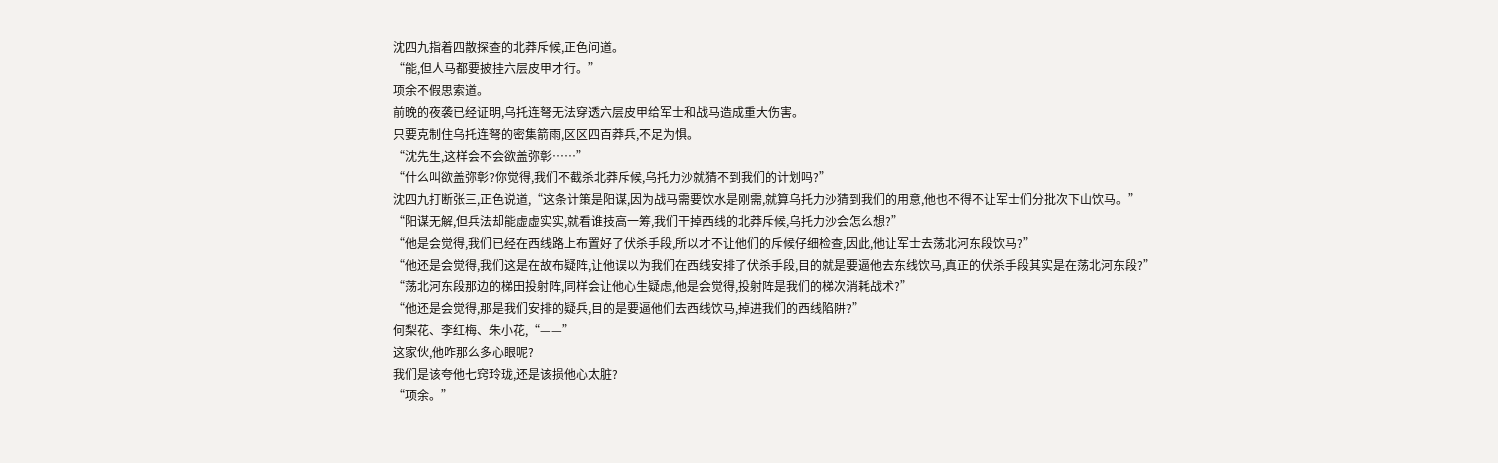沈四九指着四散探查的北莽斥候,正色问道。
“能,但人马都要披挂六层皮甲才行。”
项余不假思索道。
前晚的夜袭已经证明,乌托连弩无法穿透六层皮甲给军士和战马造成重大伤害。
只要克制住乌托连弩的密集箭雨,区区四百莽兵,不足为惧。
“沈先生,这样会不会欲盖弥彰……”
“什么叫欲盖弥彰?你觉得,我们不截杀北莽斥候,乌托力沙就猜不到我们的计划吗?”
沈四九打断张三,正色说道,“这条计策是阳谋,因为战马需要饮水是刚需,就算乌托力沙猜到我们的用意,他也不得不让军士们分批次下山饮马。”
“阳谋无解,但兵法却能虚虚实实,就看谁技高一筹,我们干掉西线的北莽斥候,乌托力沙会怎么想?”
“他是会觉得,我们已经在西线路上布置好了伏杀手段,所以才不让他们的斥候仔细检查,因此,他让军士去荡北河东段饮马?”
“他还是会觉得,我们这是在故布疑阵,让他误以为我们在西线安排了伏杀手段,目的就是要逼他去东线饮马,真正的伏杀手段其实是在荡北河东段?”
“荡北河东段那边的梯田投射阵,同样会让他心生疑虑,他是会觉得,投射阵是我们的梯次消耗战术?”
“他还是会觉得,那是我们安排的疑兵,目的是要逼他们去西线饮马,掉进我们的西线陷阱?”
何梨花、李红梅、朱小花,“——”
这家伙,他咋那么多心眼呢?
我们是该夸他七窍玲珑,还是该损他心太脏?
“项余。”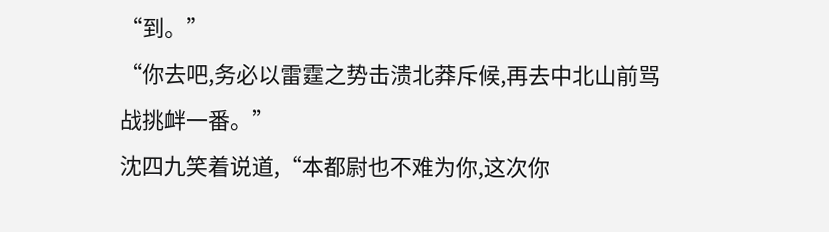“到。”
“你去吧,务必以雷霆之势击溃北莽斥候,再去中北山前骂战挑衅一番。”
沈四九笑着说道,“本都尉也不难为你,这次你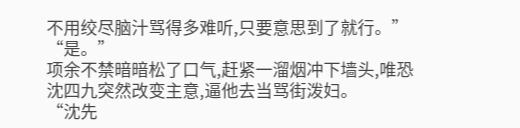不用绞尽脑汁骂得多难听,只要意思到了就行。”
“是。”
项余不禁暗暗松了口气,赶紧一溜烟冲下墙头,唯恐沈四九突然改变主意,逼他去当骂街泼妇。
“沈先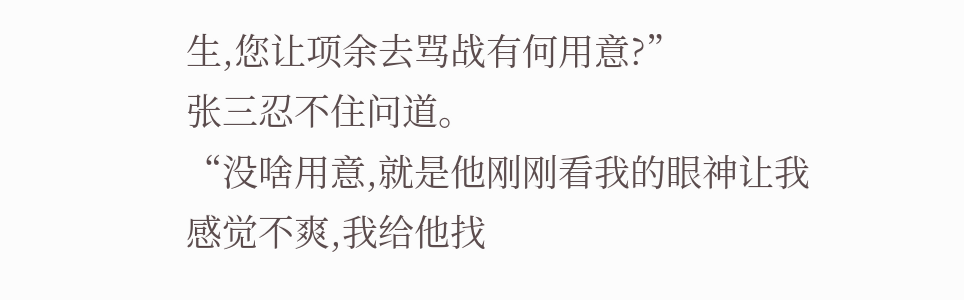生,您让项余去骂战有何用意?”
张三忍不住问道。
“没啥用意,就是他刚刚看我的眼神让我感觉不爽,我给他找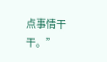点事情干干。”